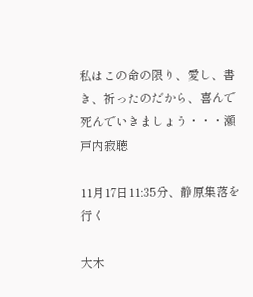私はこの命の限り、愛し、書き、祈ったのだから、喜んで死んでいきましょう・・・瀬戸内寂聴

11月17日11:35分、静原集落を行く

大木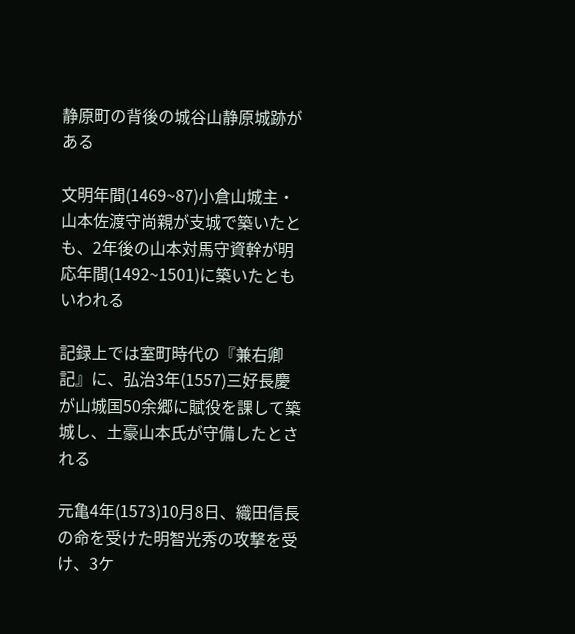静原町の背後の城谷山静原城跡がある

文明年間(1469~87)小倉山城主・山本佐渡守尚親が支城で築いたとも、2年後の山本対馬守資幹が明応年間(1492~1501)に築いたともいわれる

記録上では室町時代の『兼右卿記』に、弘治3年(1557)三好長慶が山城国50余郷に賦役を課して築城し、土豪山本氏が守備したとされる

元亀4年(1573)10月8日、織田信長の命を受けた明智光秀の攻撃を受け、3ケ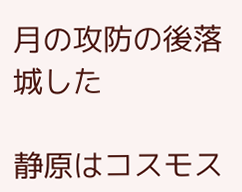月の攻防の後落城した

静原はコスモス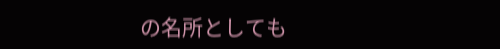の名所としても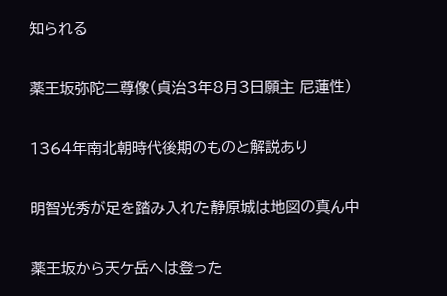知られる

薬王坂弥陀二尊像(貞治3年8月3日願主 尼蓮性)

1364年南北朝時代後期のものと解説あり

明智光秀が足を踏み入れた静原城は地図の真ん中

薬王坂から天ケ岳へは登った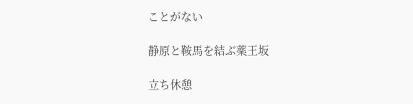ことがない

静原と鞍馬を結ぶ薬王坂

立ち休憩